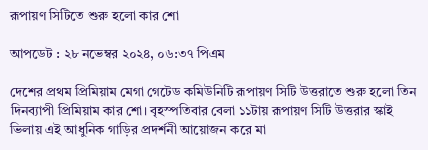রূপায়ণ সিটিতে শুরু হলো কার শো

আপডেট : ২৮ নভেম্বর ২০২৪, ০৬:৩৭ পিএম

দেশের প্রথম প্রিমিয়াম মেগা গেটেড কমিউনিটি রূপায়ণ সিটি উত্তরাতে শুরু হলো তিন দিনব্যাপী প্রিমিয়াম কার শো। বৃহস্পতিবার বেলা ১১টায় রূপায়ণ সিটি উত্তরার স্কাই ভিলায় এই আধুনিক গাড়ির প্রদর্শনী আয়োজন করে মা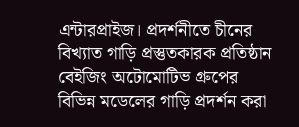এন্টারপ্রাইজ। প্রদর্শনীতে চীনের বিখ্যাত গাড়ি প্রস্তুতকারক প্রতিষ্ঠান বেইজিং অটোমোটিভ গ্রুপের বিভিন্ন মডেলের গাড়ি প্রদর্শন করা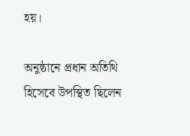হয়।

অনুষ্ঠানে প্রধান অতিথি হিসেবে উপস্থিত ছিলেন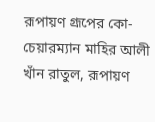রূপায়ণ গ্রূপের কো-চেয়ারম্যান মাহির আলী খাঁন রাতুল, রূপায়ণ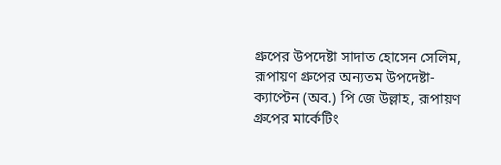গ্রুপের উপদেষ্টা সাদাত হোসেন সেলিম, রূপায়ণ গ্রুপের অন্যতম উপদেষ্টা- ক্যাপ্টেন (অব.) পি জে উল্লাহ, রূপায়ণ গ্রুপের মার্কেটিং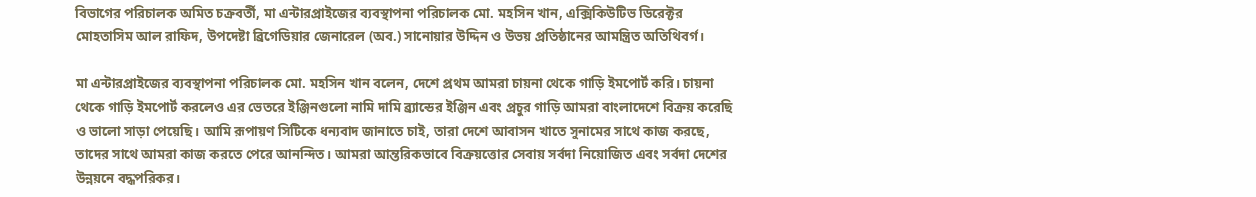বিভাগের পরিচালক অমিত চক্রবর্তী, মা এন্টারপ্রাইজের ব্যবস্থাপনা পরিচালক মো. মহসিন খান, এক্সিকিউটিভ ডিরেক্টর মোহতাসিম আল রাফিদ, উপদেষ্টা ব্রিগেডিয়ার জেনারেল (অব.) সানোয়ার উদ্দিন ও উভয় প্রতিষ্ঠানের আমন্ত্রিত অতিথিবর্গ।

মা এন্টারপ্রাইজের ব্যবস্থাপনা পরিচালক মো. মহসিন খান বলেন, দেশে প্রথম আমরা চায়না থেকে গাড়ি ইমপোর্ট করি। চায়না থেকে গাড়ি ইমপোর্ট করলেও এর ভেতরে ইঞ্জিনগুলো নামি দামি ব্র্যান্ডের ইঞ্জিন এবং প্রচুর গাড়ি আমরা বাংলাদেশে বিক্রয় করেছি ও ভালো সাড়া পেয়েছি। আমি রূপায়ণ সিটিকে ধন্যবাদ জানাতে চাই, তারা দেশে আবাসন খাতে সুনামের সাথে কাজ করছে, তাদের সাথে আমরা কাজ করতে পেরে আনন্দিত। আমরা আন্তরিকভাবে বিক্রয়ত্তোর সেবায় সর্বদা নিয়োজিত এবং সর্বদা দেশের উন্নয়নে বদ্ধপরিকর।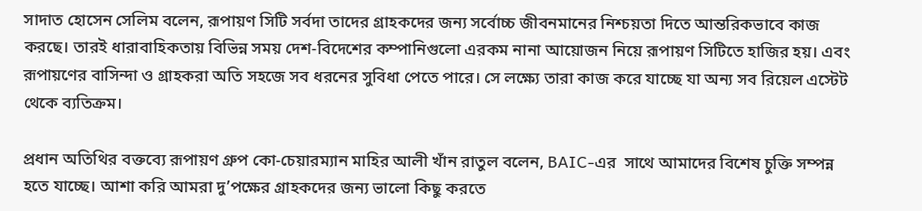সাদাত হোসেন সেলিম বলেন, রূপায়ণ সিটি সর্বদা তাদের গ্রাহকদের জন্য সর্বোচ্চ জীবনমানের নিশ্চয়তা দিতে আন্তরিকভাবে কাজ করছে। তারই ধারাবাহিকতায় বিভিন্ন সময় দেশ-বিদেশের কম্পানিগুলো এরকম নানা আয়োজন নিয়ে রূপায়ণ সিটিতে হাজির হয়। এবং রূপায়ণের বাসিন্দা ও গ্রাহকরা অতি সহজে সব ধরনের সুবিধা পেতে পারে। সে লক্ষ্যে তারা কাজ করে যাচ্ছে যা অন্য সব রিয়েল এস্টেট থেকে ব্যতিক্রম।

প্রধান অতিথির বক্তব্যে রূপায়ণ গ্রুপ কো-চেয়ারম্যান মাহির আলী খাঁন রাতুল বলেন, BAIC-এর  সাথে আমাদের বিশেষ চুক্তি সম্পন্ন হতে যাচ্ছে। আশা করি আমরা দু’পক্ষের গ্রাহকদের জন্য ভালো কিছু করতে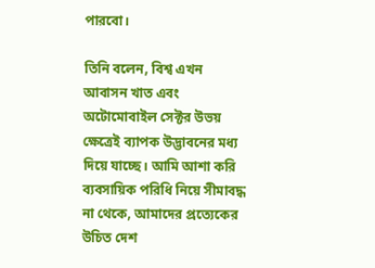পারবো।

তিনি বলেন, বিশ্ব এখন আবাসন খাত এবং অটোমোবাইল সেক্টর উভয় ক্ষেত্রেই ব্যাপক উদ্ভাবনের মধ্য দিয়ে যাচ্ছে। আমি আশা করি ব্যবসায়িক পরিধি নিয়ে সীমাবদ্ধ না থেকে, আমাদের প্রত্যেকের উচিত দেশ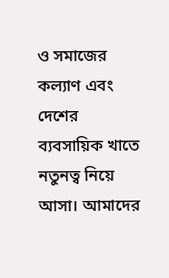ও সমাজের কল্যাণ এবং দেশের ব্যবসায়িক খাতে নতুনত্ব নিয়ে আসা। আমাদের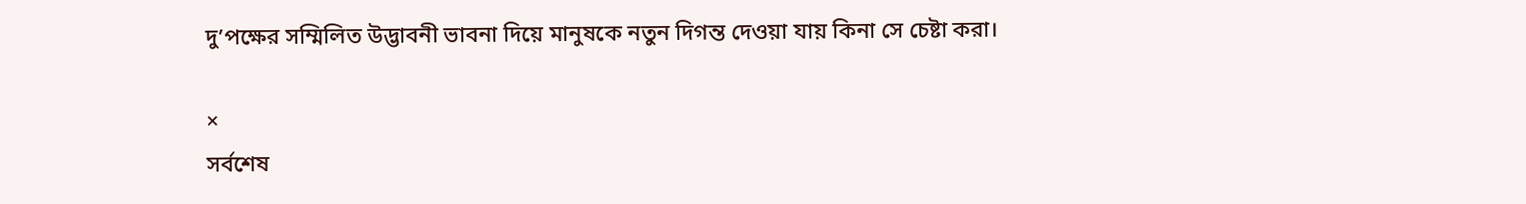দু’পক্ষের সম্মিলিত উদ্ভাবনী ভাবনা দিয়ে মানুষকে নতুন দিগন্ত দেওয়া যায় কিনা সে চেষ্টা করা।

×
সর্বশেষ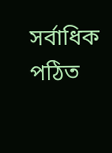সর্বাধিক পঠিত